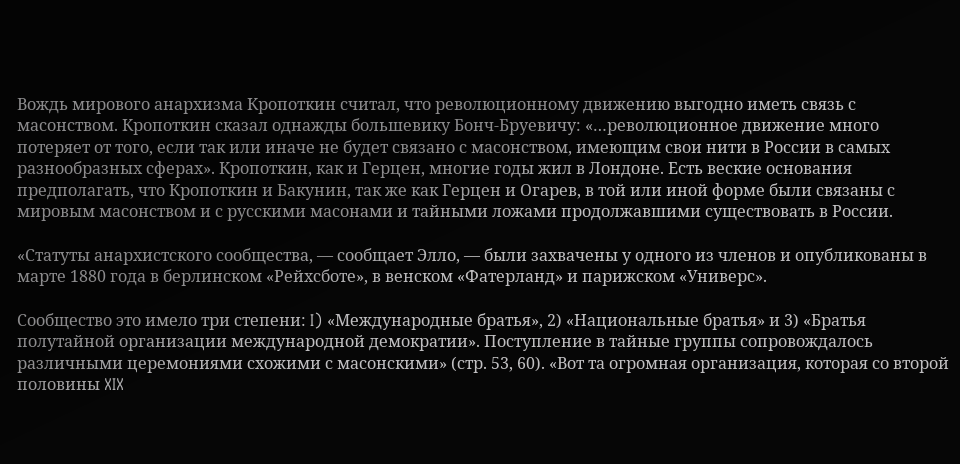Вождь мирового анархизма Кропоткин считал, что революционному движению выгодно иметь связь с масонством. Кропоткин сказал однажды большевику Бонч-Бруевичу: «…революционное движение много потеряет от того, если так или иначе не будет связано с масонством, имеющим свои нити в России в самых разнообразных сферах». Кропоткин, как и Герцен, многие годы жил в Лондоне. Есть веские основания предполагать, что Кропоткин и Бакунин, так же как Герцен и Огарев, в той или иной форме были связаны с мировым масонством и с русскими масонами и тайными ложами продолжавшими существовать в России.

«Статуты анархистского сообщества, — сообщает Элло, — были захвачены у одного из членов и опубликованы в марте 1880 года в берлинском «Рейхсботе», в венском «Фатерланд» и парижском «Универс».

Сообщество это имело три степени: I) «Международные братья», 2) «Национальные братья» и 3) «Братья полутайной организации международной демократии». Поступление в тайные группы сопровождалось различными церемониями схожими с масонскими» (стр. 53, 60). «Вот та огромная организация, которая со второй половины XIX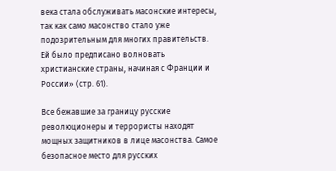века стала обслуживать масонские интересы, так как само масонство стало уже подозрительным для многих правительств. Ей было предписано волновать христианские страны, начиная с Франции и России» (стр. 61).

Все бежавшие за границу русские революционеры и террористы находят мощных защитников в лице масонства. Самое безопасное место для русских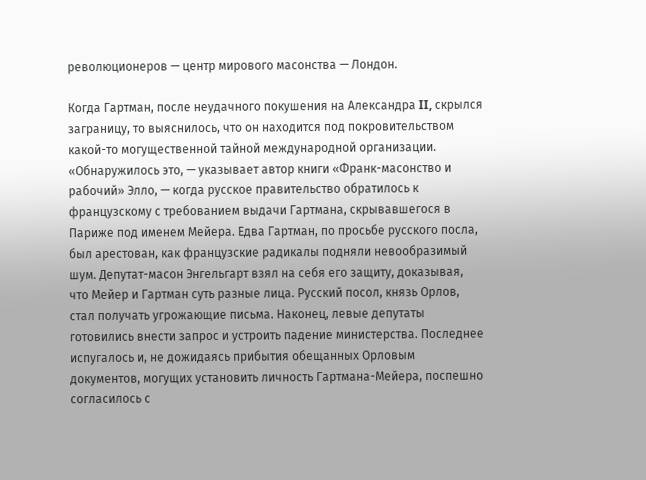революционеров — центр мирового масонства — Лондон.

Когда Гартман, после неудачного покушения на Александра II, скрылся заграницу, то выяснилось, что он находится под покровительством какой-то могущественной тайной международной организации. «Обнаружилось это, — указывает автор книги «Франк-масонство и рабочий» Элло, — когда русское правительство обратилось к французскому с требованием выдачи Гартмана, скрывавшегося в Париже под именем Мейера. Едва Гартман, по просьбе русского посла, был арестован, как французские радикалы подняли невообразимый шум. Депутат-масон Энгельгарт взял на себя его защиту, доказывая, что Мейер и Гартман суть разные лица. Русский посол, князь Орлов, стал получать угрожающие письма. Наконец, левые депутаты готовились внести запрос и устроить падение министерства. Последнее испугалось и, не дожидаясь прибытия обещанных Орловым документов, могущих установить личность Гартмана-Мейера, поспешно согласилось с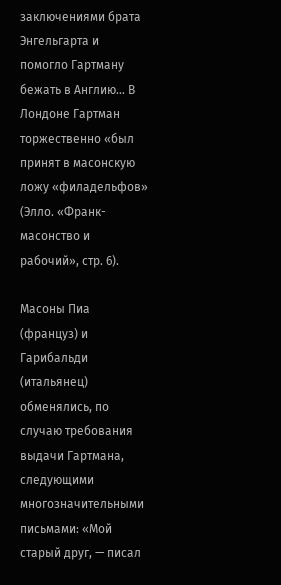заключениями брата Энгельгарта и помогло Гартману бежать в Англию… В Лондоне Гартман торжественно «был принят в масонскую ложу «филадельфов» (Элло. «Франк-масонство и рабочий», стр. 6).

Масоны Пиа (француз) и Гарибальди (итальянец) обменялись, по случаю требования выдачи Гартмана, следующими многозначительными письмами: «Мой старый друг, — писал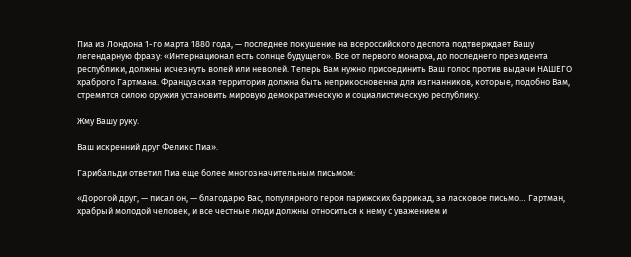Пиа из Лондона 1-го марта 1880 года, — последнее покушение на всероссийского деспота подтверждает Вашу легендарную фразу: «Интернационал есть солнце будущего». Все от первого монарха, до последнего президента республики, должны исчезнуть волей или неволей. Теперь Вам нужно присоединить Ваш голос против выдачи НАШЕГО храброго Гартмана. Французская территория должна быть неприкосновенна для изгнанников, которые, подобно Вам, стремятся силою оружия установить мировую демократическую и социалистическую республику.

Жму Вашу руку.

Ваш искренний друг Феликс Пиа».

Гарибальди ответил Пиа еще более многозначительным письмом:

«Дорогой друг, — писал он, — благодарю Вас, популярного героя парижских баррикад, за ласковое письмо… Гартман, храбрый молодой человек, и все честные люди должны относиться к нему с уважением и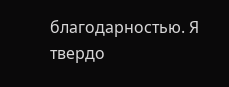благодарностью. Я твердо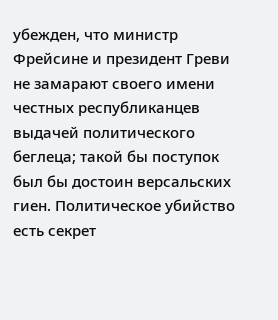убежден, что министр Фрейсине и президент Греви не замарают своего имени честных республиканцев выдачей политического беглеца; такой бы поступок был бы достоин версальских гиен. Политическое убийство есть секрет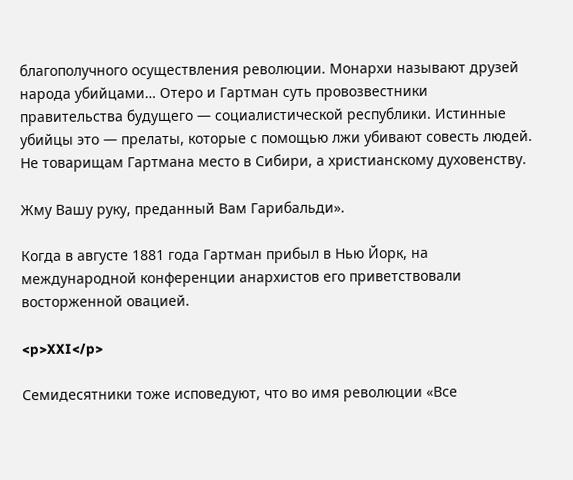благополучного осуществления революции. Монархи называют друзей народа убийцами… Отеро и Гартман суть провозвестники правительства будущего — социалистической республики. Истинные убийцы это — прелаты, которые с помощью лжи убивают совесть людей. Не товарищам Гартмана место в Сибири, а христианскому духовенству.

Жму Вашу руку, преданный Вам Гарибальди».

Когда в августе 1881 года Гартман прибыл в Нью Йорк, на международной конференции анархистов его приветствовали восторженной овацией.

<p>XXI</p>

Семидесятники тоже исповедуют, что во имя революции «Все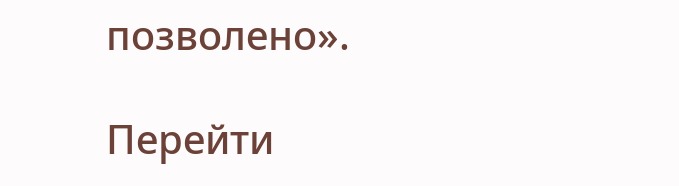позволено».

Перейти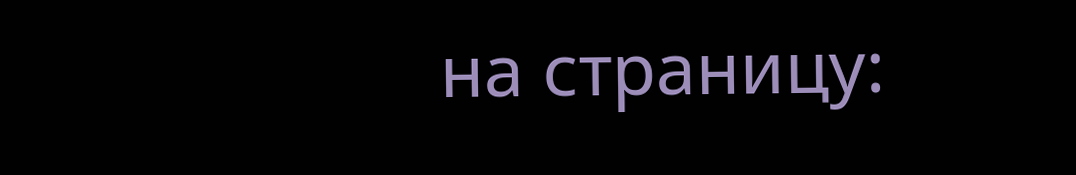на страницу: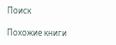Поиск

Похожие книги